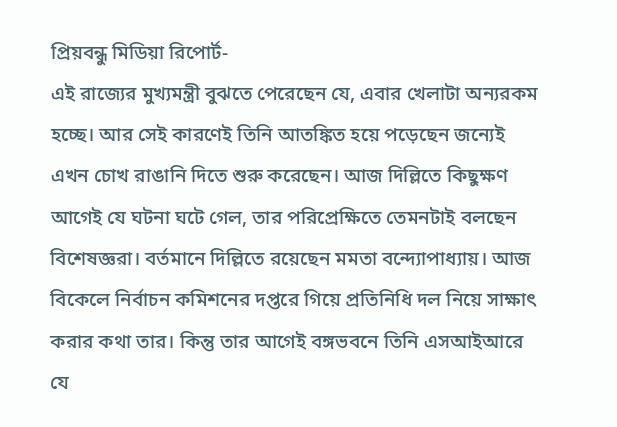প্রিয়বন্ধু মিডিয়া রিপোর্ট-
এই রাজ্যের মুখ্যমন্ত্রী বুঝতে পেরেছেন যে, এবার খেলাটা অন্যরকম হচ্ছে। আর সেই কারণেই তিনি আতঙ্কিত হয়ে পড়েছেন জন্যেই এখন চোখ রাঙানি দিতে শুরু করেছেন। আজ দিল্লিতে কিছুক্ষণ আগেই যে ঘটনা ঘটে গেল, তার পরিপ্রেক্ষিতে তেমনটাই বলছেন বিশেষজ্ঞরা। বর্তমানে দিল্লিতে রয়েছেন মমতা বন্দ্যোপাধ্যায়। আজ বিকেলে নির্বাচন কমিশনের দপ্তরে গিয়ে প্রতিনিধি দল নিয়ে সাক্ষাৎ করার কথা তার। কিন্তু তার আগেই বঙ্গভবনে তিনি এসআইআরে যে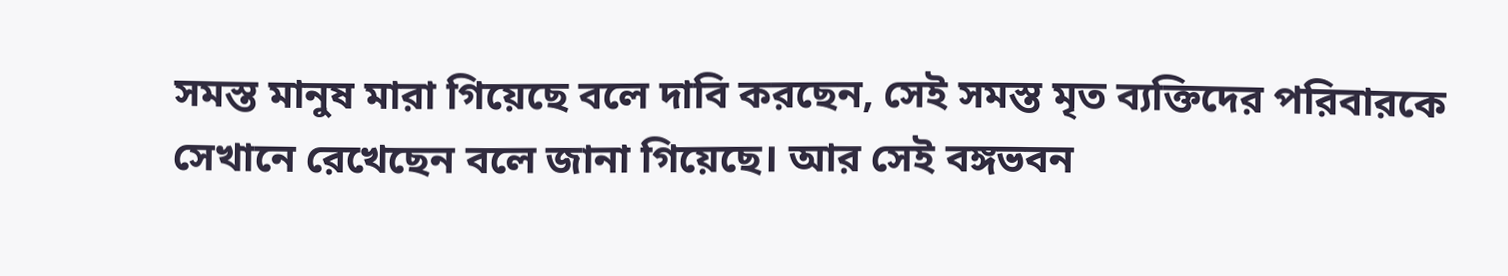সমস্ত মানুষ মারা গিয়েছে বলে দাবি করছেন, সেই সমস্ত মৃত ব্যক্তিদের পরিবারকে সেখানে রেখেছেন বলে জানা গিয়েছে। আর সেই বঙ্গভবন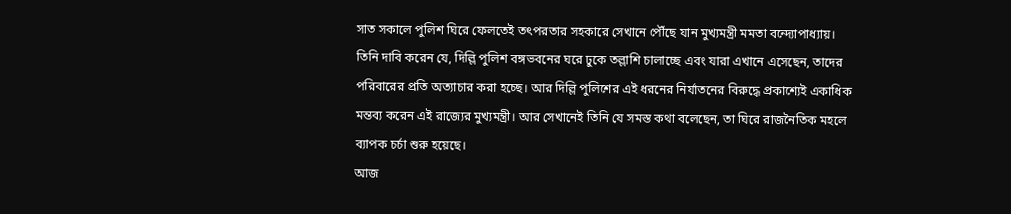সাত সকালে পুলিশ ঘিরে ফেলতেই তৎপরতার সহকারে সেখানে পৌঁছে যান মুখ্যমন্ত্রী মমতা বন্দ্যোপাধ্যায়। তিনি দাবি করেন যে, দিল্লি পুলিশ বঙ্গভবনের ঘরে ঢুকে তল্লাশি চালাচ্ছে এবং যারা এখানে এসেছেন, তাদের পরিবারের প্রতি অত্যাচার করা হচ্ছে। আর দিল্লি পুলিশের এই ধরনের নির্যাতনের বিরুদ্ধে প্রকাশ্যেই একাধিক মন্তব্য করেন এই রাজ্যের মুখ্যমন্ত্রী। আর সেখানেই তিনি যে সমস্ত কথা বলেছেন, তা ঘিরে রাজনৈতিক মহলে ব্যাপক চর্চা শুরু হয়েছে।
আজ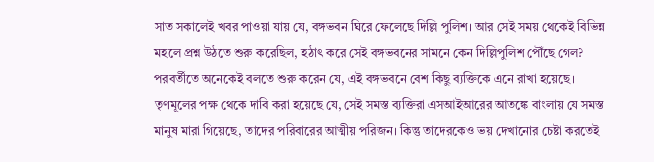সাত সকালেই খবর পাওয়া যায় যে, বঙ্গভবন ঘিরে ফেলেছে দিল্লি পুলিশ। আর সেই সময় থেকেই বিভিন্ন মহলে প্রশ্ন উঠতে শুরু করেছিল, হঠাৎ করে সেই বঙ্গভবনের সামনে কেন দিল্লিপুলিশ পৌঁছে গেল? পরবর্তীতে অনেকেই বলতে শুরু করেন যে, এই বঙ্গভবনে বেশ কিছু ব্যক্তিকে এনে রাখা হয়েছে। তৃণমূলের পক্ষ থেকে দাবি করা হয়েছে যে, সেই সমস্ত ব্যক্তিরা এসআইআরের আতঙ্কে বাংলায় যে সমস্ত মানুষ মারা গিয়েছে, তাদের পরিবারের আত্মীয় পরিজন। কিন্তু তাদেরকেও ভয় দেখানোর চেষ্টা করতেই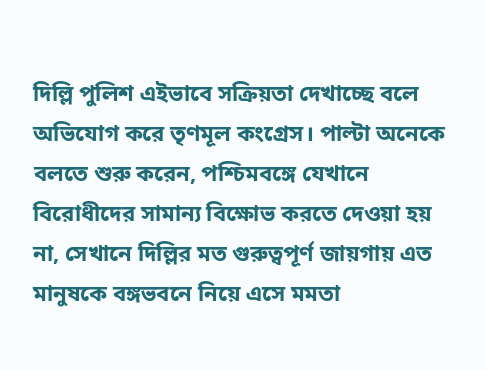দিল্লি পুলিশ এইভাবে সক্রিয়তা দেখাচ্ছে বলে অভিযোগ করে তৃণমূল কংগ্রেস। পাল্টা অনেকে বলতে শুরু করেন, পশ্চিমবঙ্গে যেখানে বিরোধীদের সামান্য বিক্ষোভ করতে দেওয়া হয় না, সেখানে দিল্লির মত গুরুত্বপূর্ণ জায়গায় এত মানুষকে বঙ্গভবনে নিয়ে এসে মমতা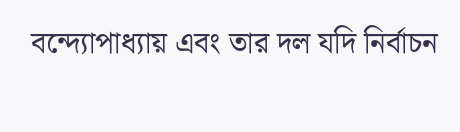বন্দ্যোপাধ্যায় এবং তার দল যদি নির্বাচন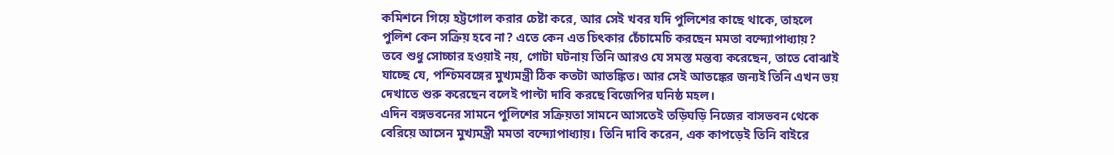কমিশনে গিয়ে হট্টগোল করার চেষ্টা করে, আর সেই খবর যদি পুলিশের কাছে থাকে, তাহলে পুলিশ কেন সক্রিয় হবে না? এতে কেন এত চিৎকার চেঁচামেচি করছেন মমতা বন্দ্যোপাধ্যায়? তবে শুধু সোচ্চার হওয়াই নয়, গোটা ঘটনায় তিনি আরও যে সমস্ত মন্তব্য করেছেন, তাতে বোঝাই যাচ্ছে যে, পশ্চিমবঙ্গের মুখ্যমন্ত্রী ঠিক কতটা আতঙ্কিত। আর সেই আতঙ্কের জন্যই তিনি এখন ভয় দেখাতে শুরু করেছেন বলেই পাল্টা দাবি করছে বিজেপির ঘনিষ্ঠ মহল।
এদিন বঙ্গভবনের সামনে পুলিশের সক্রিয়তা সামনে আসতেই তড়িঘড়ি নিজের বাসভবন থেকে বেরিয়ে আসেন মুখ্যমন্ত্রী মমতা বন্দ্যোপাধ্যায়। তিনি দাবি করেন, এক কাপড়েই তিনি বাইরে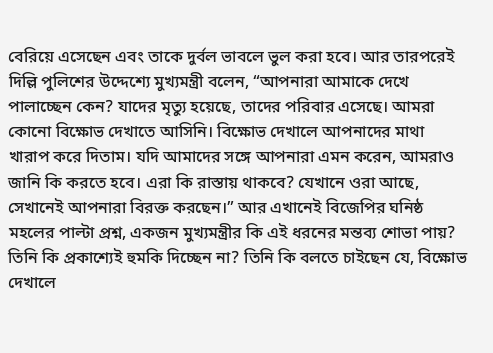বেরিয়ে এসেছেন এবং তাকে দুর্বল ভাবলে ভুল করা হবে। আর তারপরেই দিল্লি পুলিশের উদ্দেশ্যে মুখ্যমন্ত্রী বলেন, “আপনারা আমাকে দেখে পালাচ্ছেন কেন? যাদের মৃত্যু হয়েছে, তাদের পরিবার এসেছে। আমরা কোনো বিক্ষোভ দেখাতে আসিনি। বিক্ষোভ দেখালে আপনাদের মাথা খারাপ করে দিতাম। যদি আমাদের সঙ্গে আপনারা এমন করেন, আমরাও জানি কি করতে হবে। এরা কি রাস্তায় থাকবে? যেখানে ওরা আছে, সেখানেই আপনারা বিরক্ত করছেন।” আর এখানেই বিজেপির ঘনিষ্ঠ মহলের পাল্টা প্রশ্ন, একজন মুখ্যমন্ত্রীর কি এই ধরনের মন্তব্য শোভা পায়? তিনি কি প্রকাশ্যেই হুমকি দিচ্ছেন না? তিনি কি বলতে চাইছেন যে, বিক্ষোভ দেখালে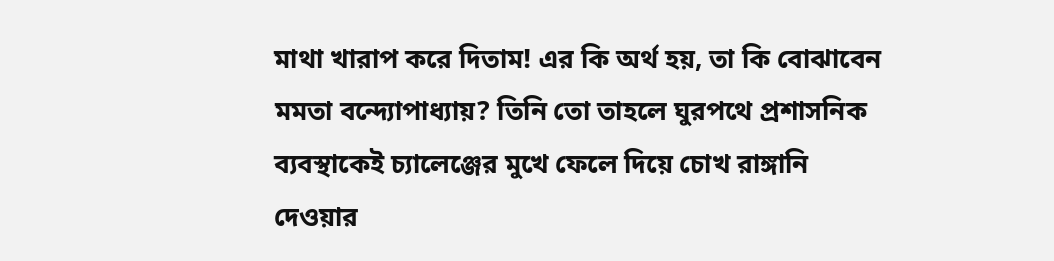মাথা খারাপ করে দিতাম! এর কি অর্থ হয়, তা কি বোঝাবেন মমতা বন্দ্যোপাধ্যায়? তিনি তো তাহলে ঘুরপথে প্রশাসনিক ব্যবস্থাকেই চ্যালেঞ্জের মুখে ফেলে দিয়ে চোখ রাঙ্গানি দেওয়ার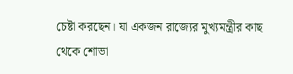চেষ্টা করছেন। যা একজন রাজ্যের মুখ্যমন্ত্রীর কাছ থেকে শোভা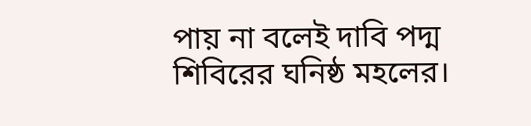পায় না বলেই দাবি পদ্ম শিবিরের ঘনিষ্ঠ মহলের।